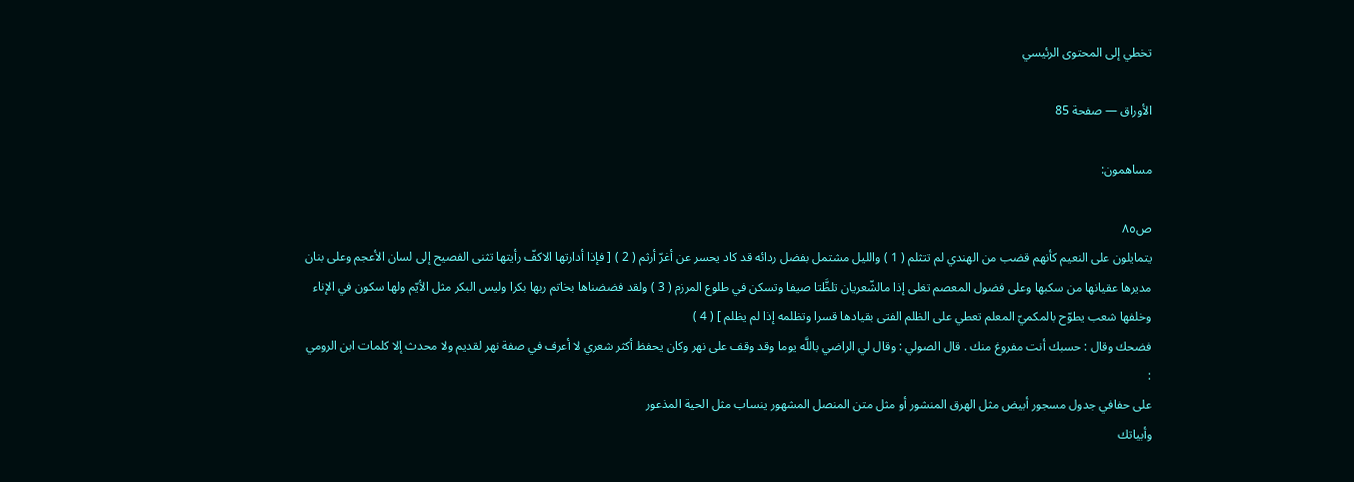تخطي إلى المحتوى الرئيسي

الأوراق — صفحة 85

مساهمون:

ص٨٥
يتمايلون على النعيم كأنهم قضب من الهندي لم تتثلم ( 1 ) والليل مشتمل بفضل ردائه قد كاد يحسر عن أغرّ أرثم ( 2 ) [ فإذا أدارتها الاكفّ رأيتها تثنى الفصيح إلى لسان الأعجم وعلى بنان مديرها عقيانها من سكبها وعلى فضول المعصم تغلى إذا مالشّعريان تلظَّتا صيفا وتسكن في طلوع المرزم ( 3 ) ولقد فضضناها بخاتم ربها بكرا وليس البكر مثل الأيّم ولها سكون في الإناء وخلفها شعب يطوّح بالمكميّ المعلم تعطي على الظلم الفتى بقيادها قسرا وتظلمه إذا لم يظلم ] ( 4 )
فضحك وقال : حسبك أنت مفروغ منك . قال الصولي : وقال لي الراضي باللَّه يوما وقد وقف على نهر وكان يحفظ أكثر شعري لا أعرف في صفة نهر لقديم ولا محدث إلا كلمات ابن الرومي :
على حفافي جدول مسجور أبيض مثل الهرق المنشور أو مثل متن المنصل المشهور ينساب مثل الحية المذعور
وأبياتك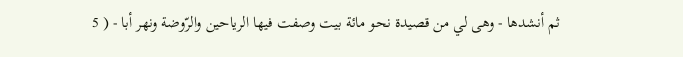ثم أنشدها - وهى لي من قصيدة نحو مائة بيت وصفت فيها الرياحين والرّوضة ونهر أبا - ( 5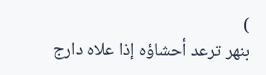)
بنهر ترعد أحشاؤه إذا علاه دارج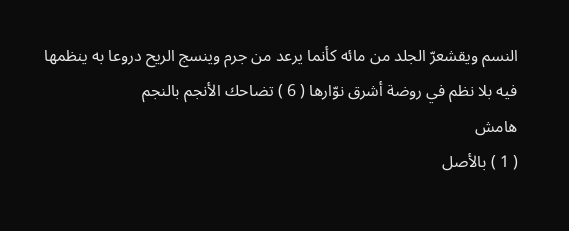النسم ويقشعرّ الجلد من مائه كأنما يرعد من جرم وينسج الريح دروعا به ينظمها فيه بلا نظم في روضة أشرق نوّارها ( 6 ) تضاحك الأنجم بالنجم
هامش
( 1 ) بالأصل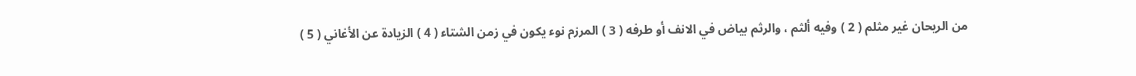من الريحان غير مثلم ( 2 ) وفيه ألثم ، والرثم بياض في الانف أو طرفه ( 3 ) المرزم نوء يكون في زمن الشتاء ( 4 ) الزيادة عن الأغاني ( 5 )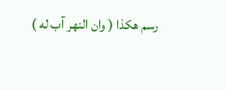رسم هكذا ( وان النهر آب له )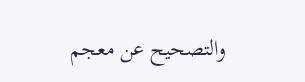والتصحيح عن معجم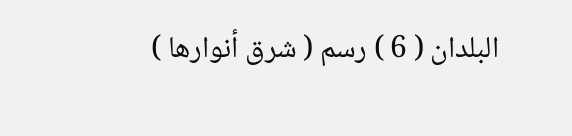البلدان ( 6 ) رسم ( شرق أنوارها )